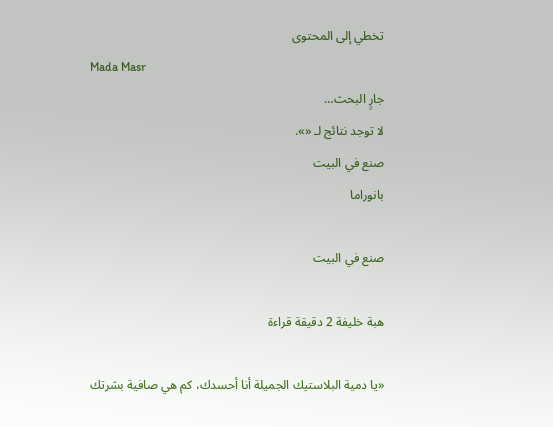تخطي إلى المحتوى
Mada Masr
جارٍ البحث…
لا توجد نتائج لـ «».
صنع في البيت
بانوراما

صنع في البيت

هبة خليفة 2 دقيقة قراءة

«يا دمية البلاستيك الجميلة أنا أحسدك، كم هي صافية بشرتك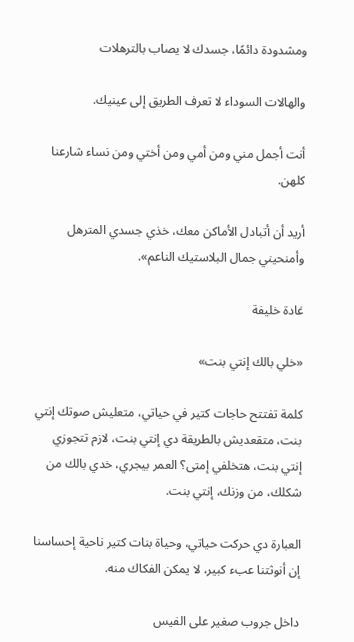ومشدودة دائمًا، جسدك لا يصاب بالترهلات

والهالات السوداء لا تعرف الطريق إلى عينيك.

أنت أجمل مني ومن أمي ومن أختي ومن نساء شارعنا كلهن.

أريد أن أتبادل الأماكن معك، خذي جسدي المترهل وأمنحيني جمال البلاستيك الناعم».

غادة خليفة

«خلي بالك إنتي بنت»

كلمة تفتتح حاجات كتير في حياتي، متعليش صوتك إنتي بنت، متقعديش بالطريقة دي إنتي بنت، لازم تتجوزي إنتي بنت، هتخلفي إمتى؟ العمر بيجري، خدي بالك من شكلك، من وزنك، إنتي بنت.

العبارة دي حركت حياتي، وحياة بنات كتير ناحية إحساسنا إن أنوثتنا عبء كبير، لا يمكن الفكاك منه.

داخل جروب صغير على الفيس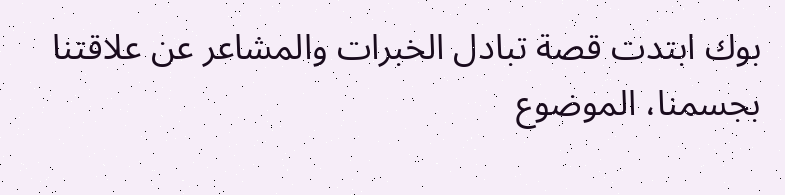بوك ابتدت قصة تبادل الخبرات والمشاعر عن علاقتنا بجسمنا، الموضوع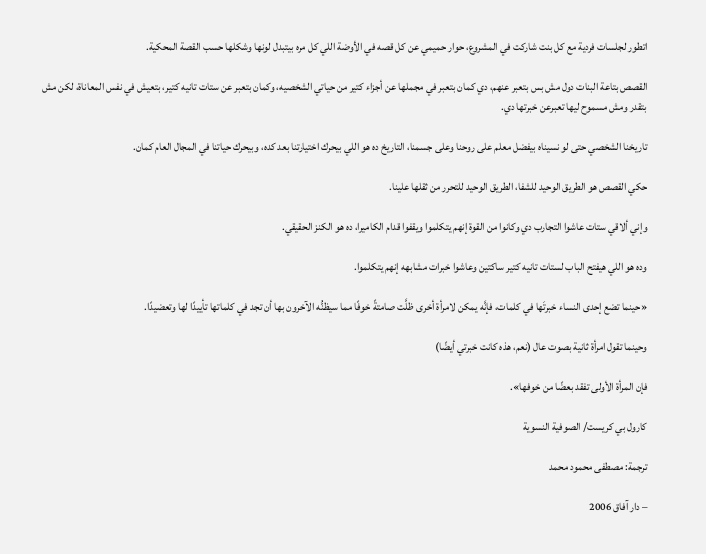اتطور لجلسات فردية مع كل بنت شاركت في المشروع، حوار حميمي عن كل قصه في الأوضة اللي كل مره بيتبدل لونها وشكلها حسب القصة المحكية.

القصص بتاعة البنات دول مش بس بتعبر عنهم، دي كمان بتعبر في مجملها عن أجزاء كتير من حياتي الشخصيه، وكمان بتعبر عن ستات تانيه كتير، بتعيش في نفس المعاناة، لكن مش بتقدر ومش مسموح ليها تعبرعن خبرتها دي.

تاريخنا الشخصي حتى لو نسيناه بيفضل معلم على روحنا وعلى جسمنا، التاريخ ده هو اللي بيحرك اختيارتنا بعد كده، وبيحرك حياتنا في المجال العام كمان.

حكي القصص هو الطريق الوحيد للشفا، الطريق الوحيد للتحرر من ثقلها علينا.

وإني ألاقي ستات عاشوا التجارب دي وكانوا من القوة إنهم يتكلموا ويقفوا قدام الكاميرا، ده هو الكنز الحقيقي.

وده هو اللي هيفتح الباب لستات تانيه كتير ساكتين وعاشوا خبرات مشابهه إنهم يتكلموا.

«حينما تضع إحدى النساء خبرتَها في كلمات، فإنَّه يمكن لامرأة أخرى ظلَّت صامتةً خوفًا مما سيظنُّه الآخرون بها أن تجد في كلماتها تأييدًا لها وتعضيدًا.

وحينما تقول امرأة ثانية بصوت عال (نعم، هذه كانت خبرتي أيضًا)

فإن المرأة الأولى تفقد بعضًا من خوفها».

كارول بي كريست/ الصوفية النسوية

ترجمة: مصطفى محمود محمد

– دار آفاق 2006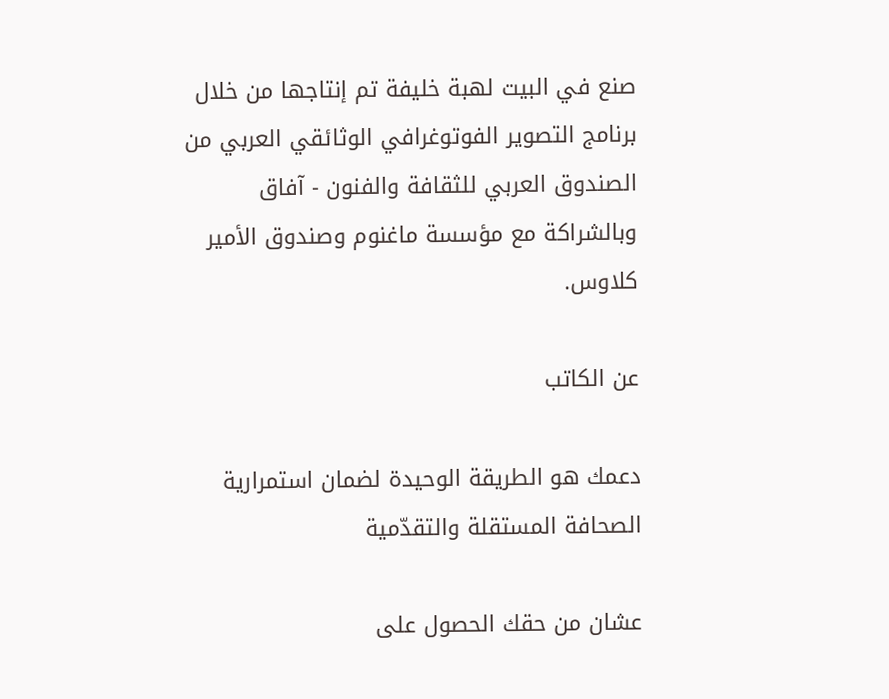صنع في البيت لهبة خليفة تم إنتاجها من خلال برنامج التصوير الفوتوغرافي الوثائقي العربي من الصندوق العربي للثقافة والفنون - آفاق وبالشراكة مع مؤسسة ماغنوم وصندوق الأمير كلاوس.

عن الكاتب

دعمك هو الطريقة الوحيدة لضمان استمرارية الصحافة المستقلة والتقدّمية

عشان من حقك الحصول على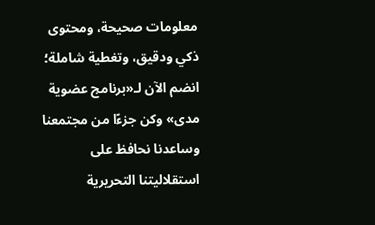معلومات صحيحة، ومحتوى ذكي ودقيق، وتغطية شاملة؛ انضم الآن لـ«برنامج عضوية مدى» وكن جزءًا من مجتمعنا وساعدنا نحافظ على استقلاليتنا التحريرية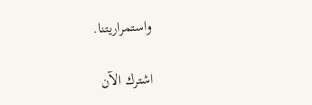واستمراريتنا.

اشترك الآن